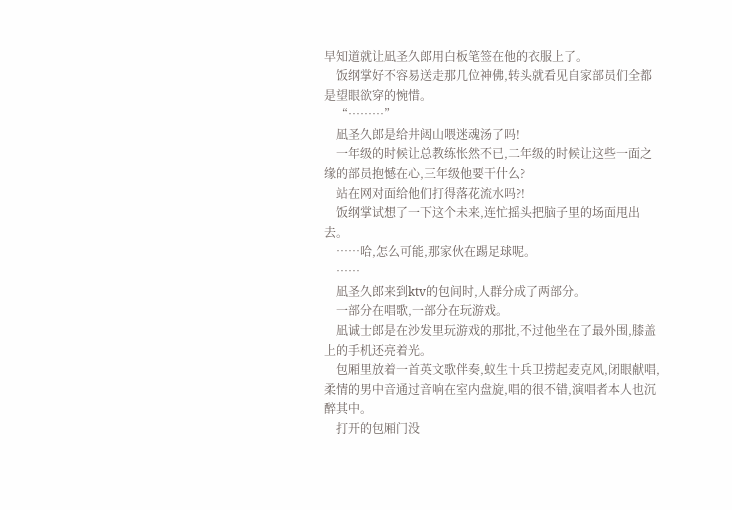早知道就让凪圣久郎用白板笔签在他的衣服上了。
    饭纲掌好不容易送走那几位神佛,转头就看见自家部员们全都是望眼欲穿的惋惜。
    “………”
    凪圣久郎是给井闼山喂迷魂汤了吗!
    一年级的时候让总教练怅然不已,二年级的时候让这些一面之缘的部员抱憾在心,三年级他要干什么?
    站在网对面给他们打得落花流水吗?!
    饭纲掌试想了一下这个未来,连忙摇头把脑子里的场面甩出去。
    ……哈,怎么可能,那家伙在踢足球呢。
    ……
    凪圣久郎来到ktv的包间时,人群分成了两部分。
    一部分在唱歌,一部分在玩游戏。
    凪诚士郎是在沙发里玩游戏的那批,不过他坐在了最外围,膝盖上的手机还亮着光。
    包厢里放着一首英文歌伴奏,蚁生十兵卫捞起麦克风,闭眼献唱,柔情的男中音通过音响在室内盘旋,唱的很不错,演唱者本人也沉醉其中。
    打开的包厢门没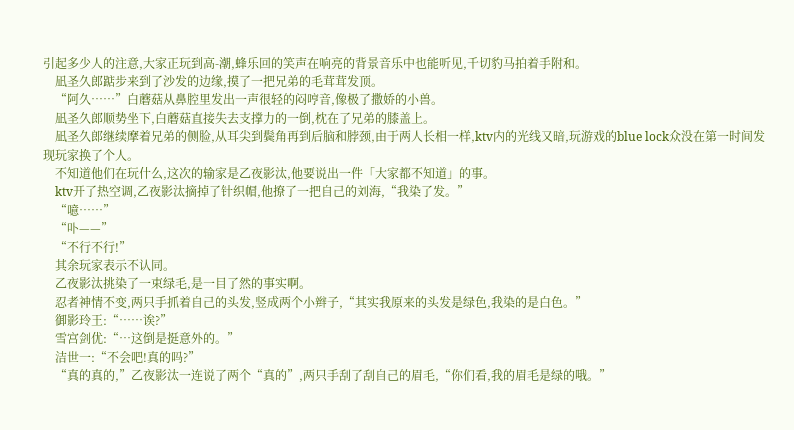引起多少人的注意,大家正玩到高-潮,蜂乐回的笑声在响亮的背景音乐中也能听见,千切豹马拍着手附和。
    凪圣久郎踮步来到了沙发的边缘,摸了一把兄弟的毛茸茸发顶。
    “阿久……”白蘑菇从鼻腔里发出一声很轻的闷哼音,像极了撒娇的小兽。
    凪圣久郎顺势坐下,白蘑菇直接失去支撑力的一倒,枕在了兄弟的膝盖上。
    凪圣久郎继续摩着兄弟的侧脸,从耳尖到鬓角再到后脑和脖颈,由于两人长相一样,ktv内的光线又暗,玩游戏的blue lock众没在第一时间发现玩家换了个人。
    不知道他们在玩什么,这次的输家是乙夜影汰,他要说出一件「大家都不知道」的事。
    ktv开了热空调,乙夜影汰摘掉了针织帽,他撩了一把自己的刘海,“我染了发。”
    “噫……”
    “卟——”
    “不行不行!”
    其余玩家表示不认同。
    乙夜影汰挑染了一束绿毛,是一目了然的事实啊。
    忍者神情不变,两只手抓着自己的头发,竖成两个小辫子,“其实我原来的头发是绿色,我染的是白色。”
    御影玲王:“……诶?”
    雪宫剑优:“…这倒是挺意外的。”
    洁世一:“不会吧!真的吗?”
    “真的真的,”乙夜影汰一连说了两个“真的”,两只手刮了刮自己的眉毛,“你们看,我的眉毛是绿的哦。”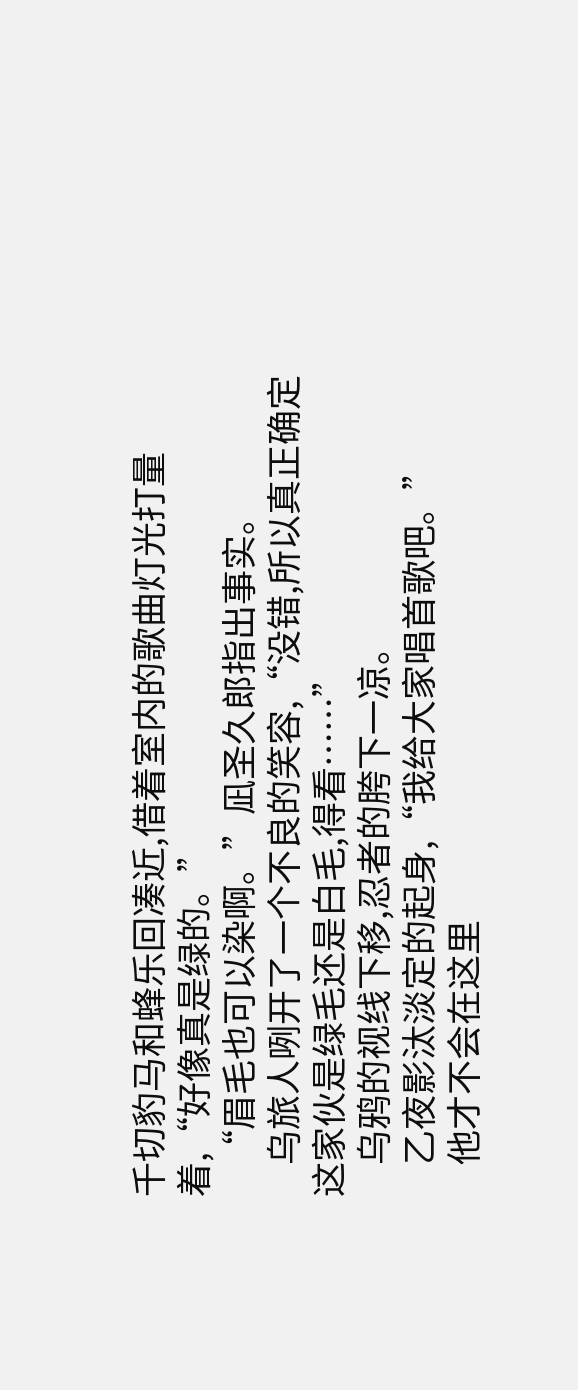千切豹马和蜂乐回凑近,借着室内的歌曲灯光打量着,“好像真是绿的。”
    “眉毛也可以染啊。”凪圣久郎指出事实。
    乌旅人咧开了一个不良的笑容,“没错,所以真正确定这家伙是绿毛还是白毛,得看……”
    乌鸦的视线下移,忍者的胯下一凉。
    乙夜影汰淡定的起身,“我给大家唱首歌吧。”
    他才不会在这里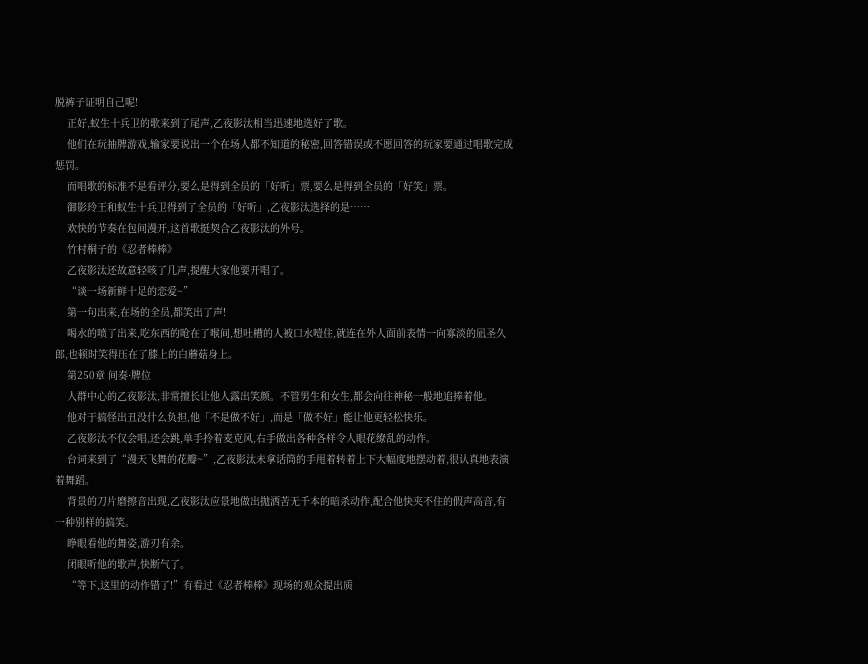脱裤子证明自己呢!
    正好,蚁生十兵卫的歌来到了尾声,乙夜影汰相当迅速地选好了歌。
    他们在玩抽牌游戏,输家要说出一个在场人都不知道的秘密,回答错误或不愿回答的玩家要通过唱歌完成惩罚。
    而唱歌的标准不是看评分,要么是得到全员的「好听」票,要么是得到全员的「好笑」票。
    御影玲王和蚁生十兵卫得到了全员的「好听」,乙夜影汰选择的是……
    欢快的节奏在包间漫开,这首歌挺契合乙夜影汰的外号。
    竹村桐子的《忍者棒棒》
    乙夜影汰还故意轻咳了几声,提醒大家他要开唱了。
    “谈一场新鲜十足的恋爱~”
    第一句出来,在场的全员,都笑出了声!
    喝水的喷了出来,吃东西的呛在了喉间,想吐槽的人被口水噎住,就连在外人面前表情一向寡淡的凪圣久郎,也顿时笑得压在了膝上的白蘑菇身上。
    第250章 间奏·牌位
    人群中心的乙夜影汰,非常擅长让他人露出笑颜。不管男生和女生,都会向往神秘一般地追捧着他。
    他对于搞怪出丑没什么负担,他「不是做不好」,而是「做不好」能让他更轻松快乐。
    乙夜影汰不仅会唱,还会跳,单手拎着麦克风,右手做出各种各样令人眼花缭乱的动作。
    台词来到了“漫天飞舞的花瓣~”,乙夜影汰未拿话筒的手甩着转着上下大幅度地摆动着,很认真地表演着舞蹈。
    背景的刀片磨擦音出现,乙夜影汰应景地做出抛洒苦无千本的暗杀动作,配合他快夹不住的假声高音,有一种别样的搞笑。
    睁眼看他的舞姿,游刃有余。
    闭眼听他的歌声,快断气了。
    “等下,这里的动作错了!”有看过《忍者棒棒》现场的观众提出质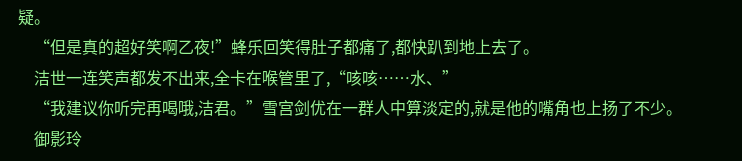疑。
    “但是真的超好笑啊乙夜!”蜂乐回笑得肚子都痛了,都快趴到地上去了。
    洁世一连笑声都发不出来,全卡在喉管里了,“咳咳……水、”
    “我建议你听完再喝哦,洁君。”雪宫剑优在一群人中算淡定的,就是他的嘴角也上扬了不少。
    御影玲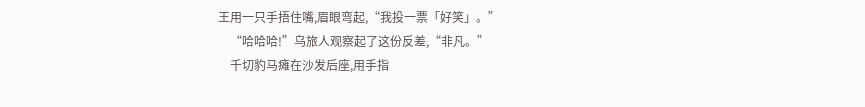王用一只手捂住嘴,眉眼弯起,“我投一票「好笑」。”
    “哈哈哈!”乌旅人观察起了这份反差,“非凡。”
    千切豹马瘫在沙发后座,用手指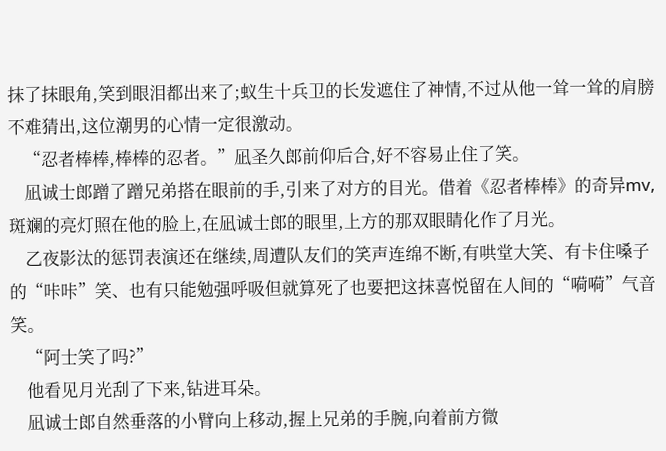抹了抹眼角,笑到眼泪都出来了;蚁生十兵卫的长发遮住了神情,不过从他一耸一耸的肩膀不难猜出,这位潮男的心情一定很激动。
    “忍者棒棒,棒棒的忍者。”凪圣久郎前仰后合,好不容易止住了笑。
    凪诚士郎蹭了蹭兄弟搭在眼前的手,引来了对方的目光。借着《忍者棒棒》的奇异mv,斑斓的亮灯照在他的脸上,在凪诚士郎的眼里,上方的那双眼睛化作了月光。
    乙夜影汰的惩罚表演还在继续,周遭队友们的笑声连绵不断,有哄堂大笑、有卡住嗓子的“咔咔”笑、也有只能勉强呼吸但就算死了也要把这抹喜悦留在人间的“嗬嗬”气音笑。
    “阿士笑了吗?”
    他看见月光刮了下来,钻进耳朵。
    凪诚士郎自然垂落的小臂向上移动,握上兄弟的手腕,向着前方微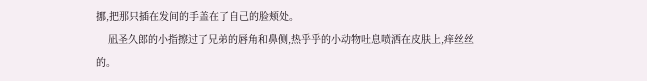挪,把那只插在发间的手盖在了自己的脸颊处。
    凪圣久郎的小指擦过了兄弟的唇角和鼻侧,热乎乎的小动物吐息喷洒在皮肤上,痒丝丝的。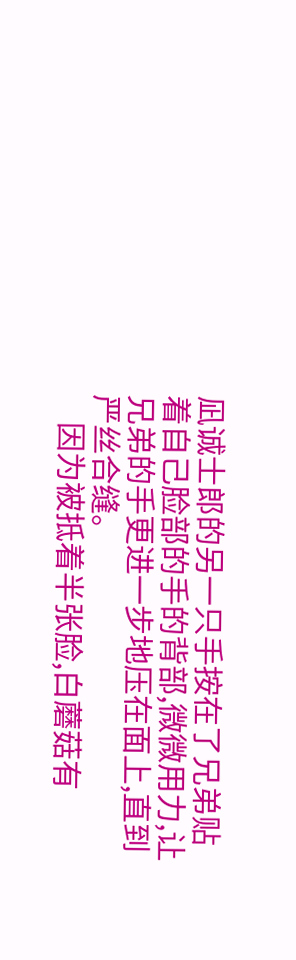凪诚士郎的另一只手按在了兄弟贴着自己脸部的手的背部,微微用力,让兄弟的手更进一步地压在面上,直到严丝合缝。
    因为被抵着半张脸,白蘑菇有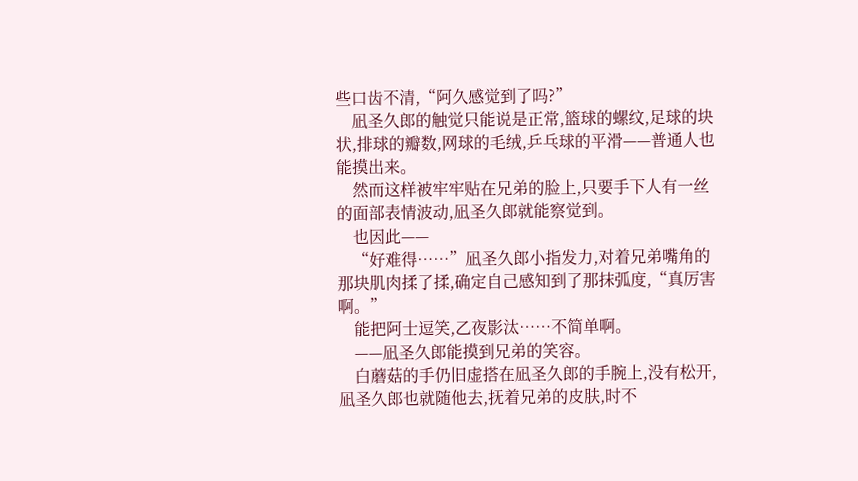些口齿不清,“阿久感觉到了吗?”
    凪圣久郎的触觉只能说是正常,篮球的螺纹,足球的块状,排球的瓣数,网球的毛绒,乒乓球的平滑——普通人也能摸出来。
    然而这样被牢牢贴在兄弟的脸上,只要手下人有一丝的面部表情波动,凪圣久郎就能察觉到。
    也因此——
    “好难得……”凪圣久郎小指发力,对着兄弟嘴角的那块肌肉揉了揉,确定自己感知到了那抹弧度,“真厉害啊。”
    能把阿士逗笑,乙夜影汰……不简单啊。
    ——凪圣久郎能摸到兄弟的笑容。
    白蘑菇的手仍旧虚搭在凪圣久郎的手腕上,没有松开,凪圣久郎也就随他去,抚着兄弟的皮肤,时不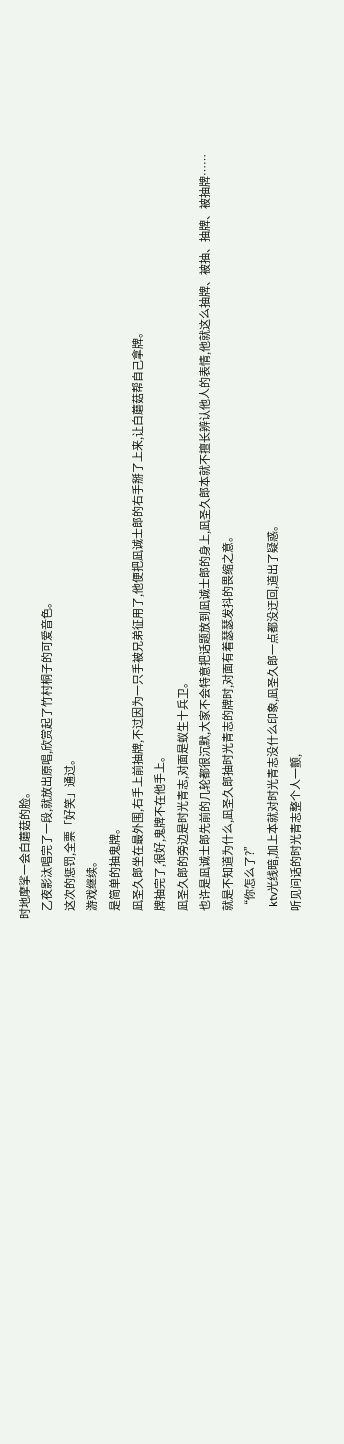时地摩挲一会白蘑菇的脸。
    乙夜影汰唱完了一段,就放出原唱,欣赏起了竹村桐子的可爱音色。
    这次的惩罚,全票「好笑」通过。
    游戏继续。
    是简单的抽鬼牌。
    凪圣久郎坐在最外围,右手上前抽牌,不过因为一只手被兄弟征用了,他便把凪诚士郎的右手掰了上来,让白蘑菇帮自己拿牌。
    牌抽完了,很好,鬼牌不在他手上。
    凪圣久郎的旁边是时光青志,对面是蚁生十兵卫。
    也许是凪诚士郎先前的几轮都很沉默,大家不会特意把话题放到凪诚士郎的身上,凪圣久郎本就不擅长辨认他人的表情,他就这么抽牌、被抽、抽牌、被抽牌……
    就是不知道为什么,凪圣久郎抽时光青志的牌时,对面有着瑟瑟发抖的畏缩之意。
    “你怎么了?”
    ktv光线暗,加上本就对时光青志没什么印象,凪圣久郎一点都没迂回,道出了疑惑。
    听见问话的时光青志整个人一颤,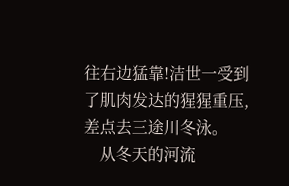往右边猛靠!洁世一受到了肌肉发达的猩猩重压,差点去三途川冬泳。
    从冬天的河流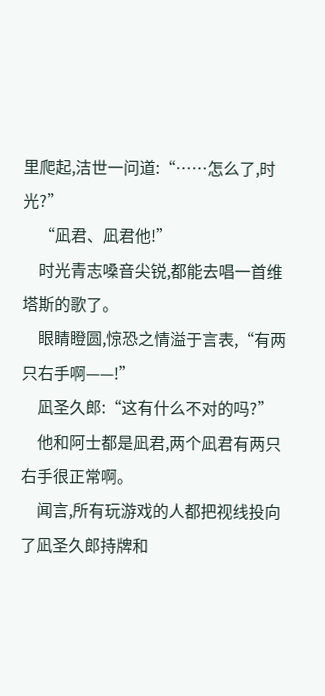里爬起,洁世一问道:“……怎么了,时光?”
    “凪君、凪君他!”
    时光青志嗓音尖锐,都能去唱一首维塔斯的歌了。
    眼睛瞪圆,惊恐之情溢于言表,“有两只右手啊——!”
    凪圣久郎:“这有什么不对的吗?”
    他和阿士都是凪君,两个凪君有两只右手很正常啊。
    闻言,所有玩游戏的人都把视线投向了凪圣久郎持牌和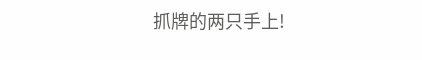抓牌的两只手上!